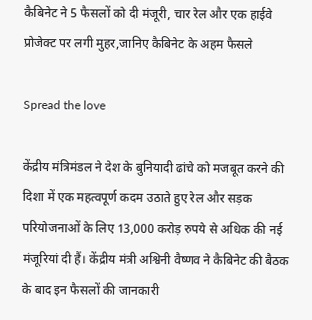कैबिनेट ने 5 फैसलों को दी मंजूरी, चार रेल और एक हाईवे प्रोजेक्ट पर लगी मुहर,जानिए कैबिनेट के अहम फैसले

Spread the love

केंद्रीय मंत्रिमंडल ने देश के बुनियादी ढांचे को मजबूत करने की दिशा में एक महत्वपूर्ण कदम उठाते हुए रेल और सड़क परियोजनाओं के लिए 13,000 करोड़ रुपये से अधिक की नई मंजूरियां दी हैं। केंद्रीय मंत्री अश्विनी वैष्णव ने कैबिनेट की बैठक के बाद इन फैसलों की जानकारी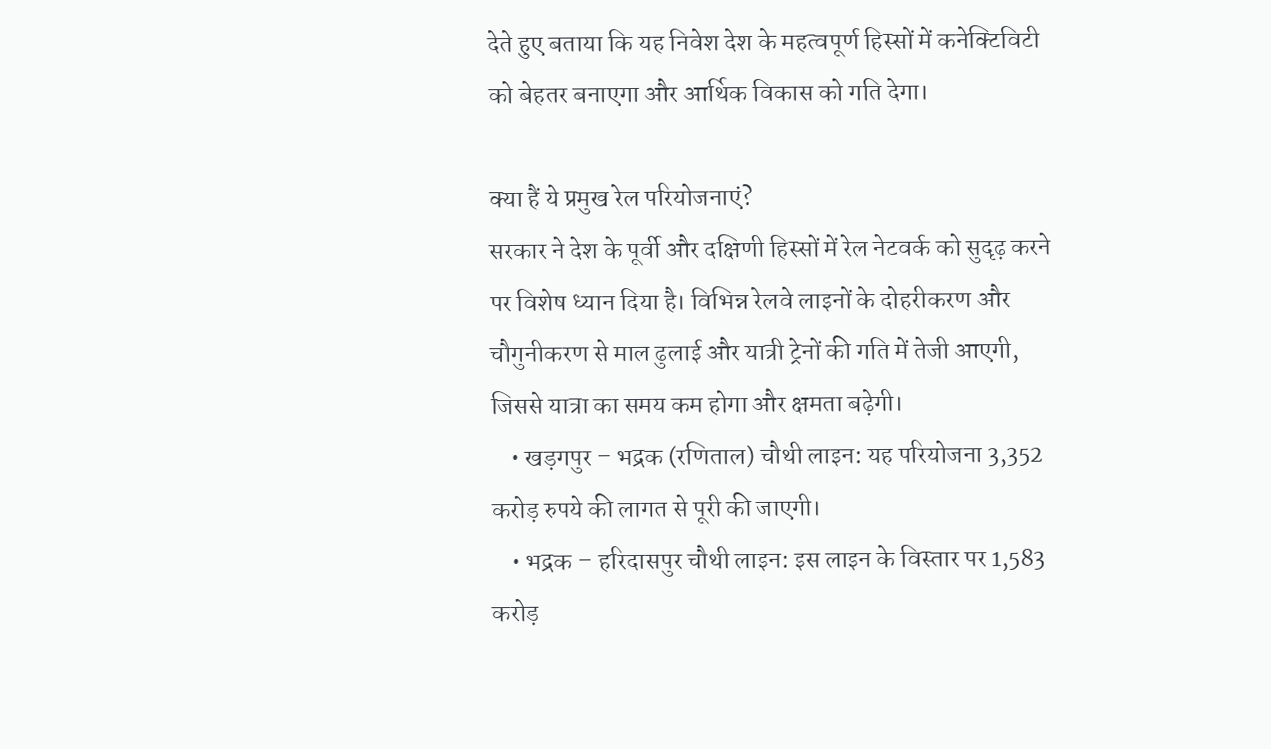देते हुए बताया कि यह निवेश देश के महत्वपूर्ण हिस्सों में कनेक्टिविटी को बेहतर बनाएगा और आर्थिक विकास को गति देगा।

क्या हैं ये प्रमुख रेल परियोजनाएं?
सरकार ने देश के पूर्वी और दक्षिणी हिस्सों में रेल नेटवर्क को सुदृढ़ करने पर विशेष ध्यान दिया है। विभिन्न रेलवे लाइनों के दोहरीकरण और चौगुनीकरण से माल ढुलाई और यात्री ट्रेनों की गति में तेजी आएगी, जिससे यात्रा का समय कम होगा और क्षमता बढ़ेगी।
    • खड़गपुर – भद्रक (रणिताल) चौथी लाइन: यह परियोजना 3,352 करोड़ रुपये की लागत से पूरी की जाएगी।
    • भद्रक – हरिदासपुर चौथी लाइन: इस लाइन के विस्तार पर 1,583 करोड़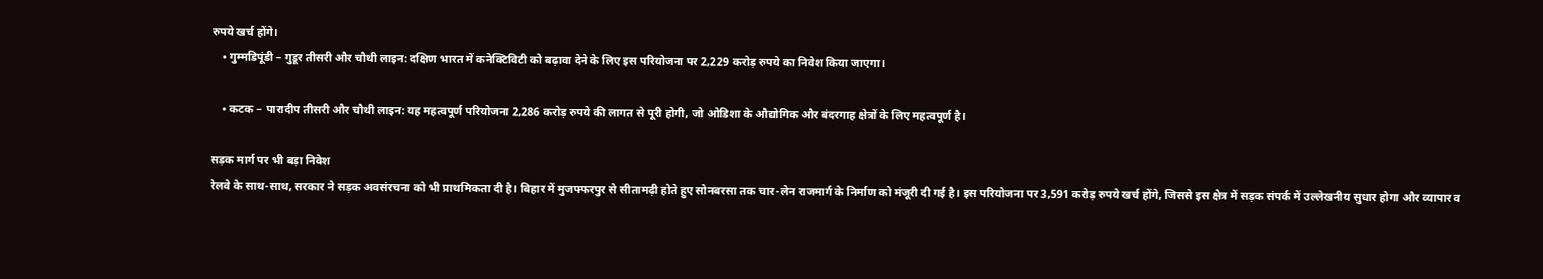रुपये खर्च होंगे।
    • गुम्मडिपूंडी – गुडूर तीसरी और चौथी लाइन: दक्षिण भारत में कनेक्टिविटी को बढ़ावा देने के लिए इस परियोजना पर 2,229 करोड़ रुपये का निवेश किया जाएगा।

    • कटक – पारादीप तीसरी और चौथी लाइन: यह महत्वपूर्ण परियोजना 2,286 करोड़ रुपये की लागत से पूरी होगी, जो ओडिशा के औद्योगिक और बंदरगाह क्षेत्रों के लिए महत्वपूर्ण है।

सड़क मार्ग पर भी बड़ा निवेश
रेलवे के साथ-साथ, सरकार ने सड़क अवसंरचना को भी प्राथमिकता दी है। बिहार में मुजफ्फरपुर से सीतामढ़ी होते हुए सोनबरसा तक चार-लेन राजमार्ग के निर्माण को मंजूरी दी गई है। इस परियोजना पर 3,591 करोड़ रुपये खर्च होंगे, जिससे इस क्षेत्र में सड़क संपर्क में उल्लेखनीय सुधार होगा और व्यापार व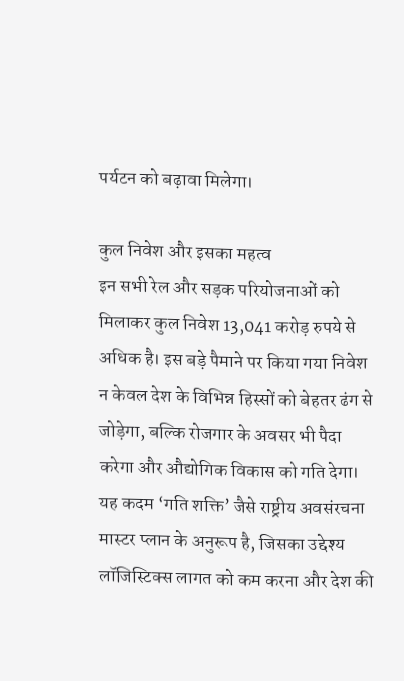पर्यटन को बढ़ावा मिलेगा।

कुल निवेश और इसका महत्व
इन सभी रेल और सड़क परियोजनाओं को मिलाकर कुल निवेश 13,041 करोड़ रुपये से अधिक है। इस बड़े पैमाने पर किया गया निवेश न केवल देश के विभिन्न हिस्सों को बेहतर ढंग से जोड़ेगा, बल्कि रोजगार के अवसर भी पैदा करेगा और औद्योगिक विकास को गति देगा। यह कदम ‘गति शक्ति’ जैसे राष्ट्रीय अवसंरचना मास्टर प्लान के अनुरूप है, जिसका उद्देश्य लॉजिस्टिक्स लागत को कम करना और देश की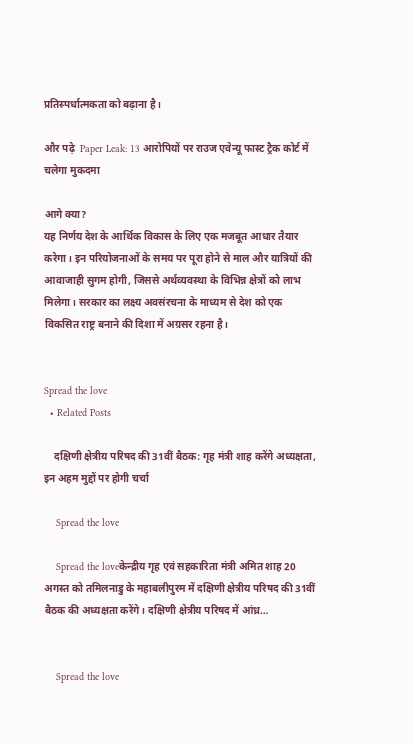प्रतिस्पर्धात्मकता को बढ़ाना है।

और पढ़े  Paper Leak: 13 आरोपियों पर राउज एवेन्यू फास्ट ट्रैक कोर्ट में चलेगा मुकदमा

आगे क्या?
यह निर्णय देश के आर्थिक विकास के लिए एक मजबूत आधार तैयार करेगा। इन परियोजनाओं के समय पर पूरा होने से माल और यात्रियों की आवाजाही सुगम होगी, जिससे अर्थव्यवस्था के विभिन्न क्षेत्रों को लाभ मिलेगा। सरकार का लक्ष्य अवसंरचना के माध्यम से देश को एक विकसित राष्ट्र बनाने की दिशा में अग्रसर रहना है।


Spread the love
  • Related Posts

    दक्षिणी क्षेत्रीय परिषद की 31वीं बैठक: गृह मंत्री शाह करेंगे अध्यक्षता, इन अहम मुद्दों पर होगी चर्चा

    Spread the love

    Spread the loveकेन्द्रीय गृह एवं सहकारिता मंत्री अमित शाह 20 अगस्त को तमिलनाडु के महाबलीपुरम में दक्षिणी क्षेत्रीय परिषद की 31वीं बैठक की अध्यक्षता करेंगे। दक्षिणी क्षेत्रीय परिषद में आंध्र…


    Spread the love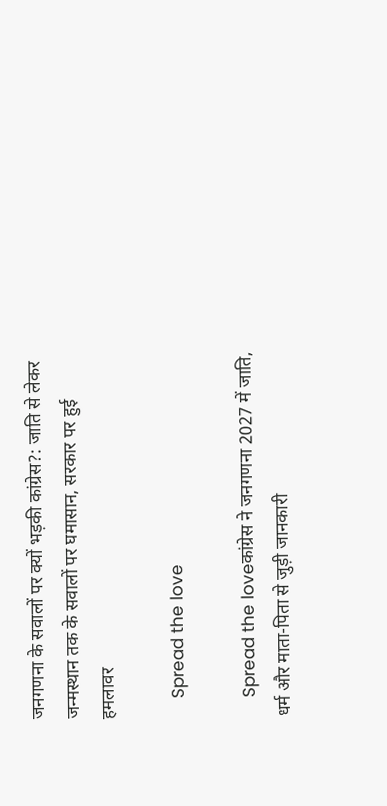जनगणना के सवालों पर क्यों भड़की कांग्रेस?: जाति से लेकर जन्मस्थान तक के सवालों पर घमासान, सरकार पर हुई हमलावर

    Spread the love

    Spread the loveकांग्रेस ने जनगणना 2027 में जाति, धर्म और माता-पिता से जुड़ी जानकारी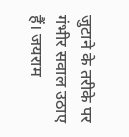जुटाने के तरीके पर गंभीर सवाल उठाए हैं। जयराम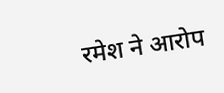रमेश ने आरोप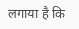लगाया है कि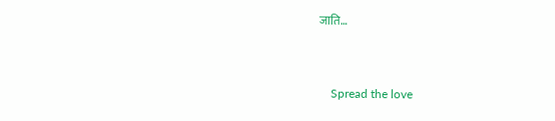जाति…


    Spread the love